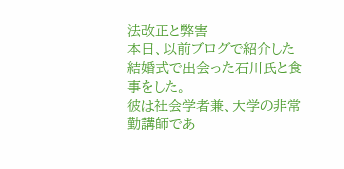法改正と弊害
本日、以前ブログで紹介した結婚式で出会った石川氏と食事をした。
彼は社会学者兼、大学の非常勤講師であ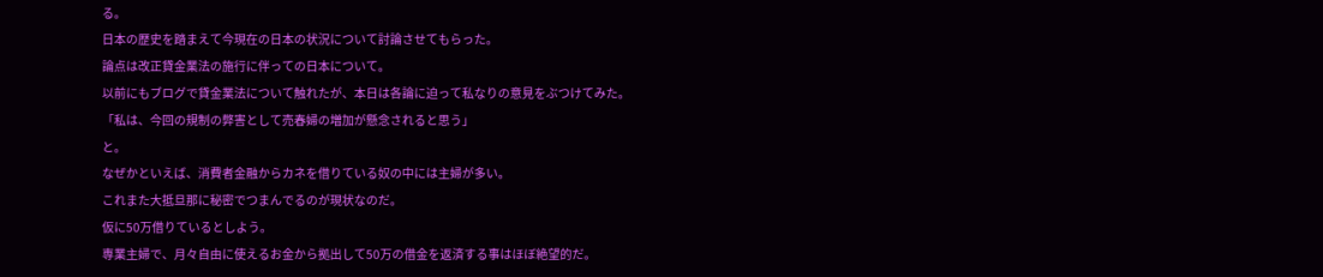る。
日本の歴史を踏まえて今現在の日本の状況について討論させてもらった。
論点は改正貸金業法の施行に伴っての日本について。
以前にもブログで貸金業法について触れたが、本日は各論に迫って私なりの意見をぶつけてみた。
「私は、今回の規制の弊害として売春婦の増加が懸念されると思う」
と。
なぜかといえば、消費者金融からカネを借りている奴の中には主婦が多い。
これまた大抵旦那に秘密でつまんでるのが現状なのだ。
仮に50万借りているとしよう。
専業主婦で、月々自由に使えるお金から拠出して50万の借金を返済する事はほぼ絶望的だ。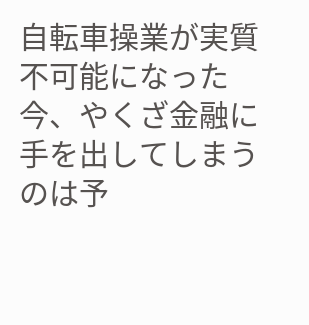自転車操業が実質不可能になった今、やくざ金融に手を出してしまうのは予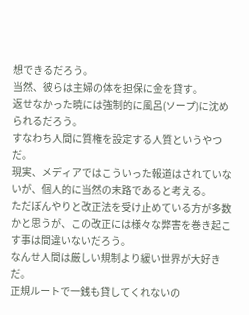想できるだろう。
当然、彼らは主婦の体を担保に金を貸す。
返せなかった暁には強制的に風呂(ソープ)に沈められるだろう。
すなわち人間に質権を設定する人質というやつだ。
現実、メディアではこういった報道はされていないが、個人的に当然の末路であると考える。
ただぼんやりと改正法を受け止めている方が多数かと思うが、この改正には様々な弊害を巻き起こす事は間違いないだろう。
なんせ人間は厳しい規制より緩い世界が大好きだ。
正規ルートで一銭も貸してくれないの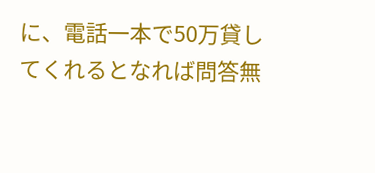に、電話一本で50万貸してくれるとなれば問答無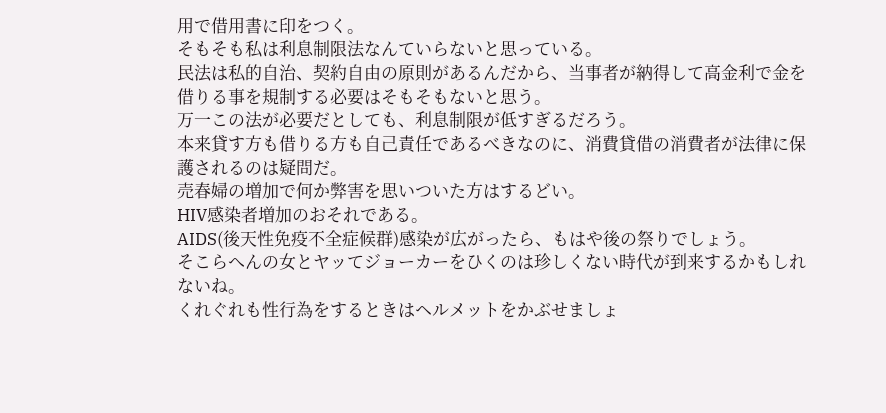用で借用書に印をつく。
そもそも私は利息制限法なんていらないと思っている。
民法は私的自治、契約自由の原則があるんだから、当事者が納得して高金利で金を借りる事を規制する必要はそもそもないと思う。
万一この法が必要だとしても、利息制限が低すぎるだろう。
本来貸す方も借りる方も自己責任であるべきなのに、消費貸借の消費者が法律に保護されるのは疑問だ。
売春婦の増加で何か弊害を思いついた方はするどい。
HIV感染者増加のおそれである。
AIDS(後天性免疫不全症候群)感染が広がったら、もはや後の祭りでしょう。
そこらへんの女とヤッてジョーカーをひくのは珍しくない時代が到来するかもしれないね。
くれぐれも性行為をするときはヘルメットをかぶせましょ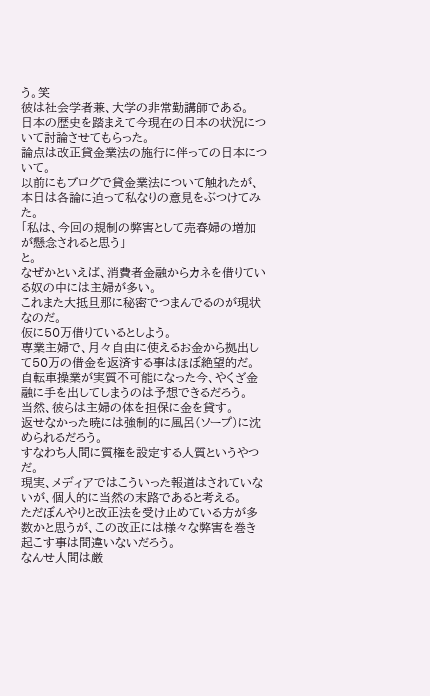う。笑
彼は社会学者兼、大学の非常勤講師である。
日本の歴史を踏まえて今現在の日本の状況について討論させてもらった。
論点は改正貸金業法の施行に伴っての日本について。
以前にもブログで貸金業法について触れたが、本日は各論に迫って私なりの意見をぶつけてみた。
「私は、今回の規制の弊害として売春婦の増加が懸念されると思う」
と。
なぜかといえば、消費者金融からカネを借りている奴の中には主婦が多い。
これまた大抵旦那に秘密でつまんでるのが現状なのだ。
仮に50万借りているとしよう。
専業主婦で、月々自由に使えるお金から拠出して50万の借金を返済する事はほぼ絶望的だ。
自転車操業が実質不可能になった今、やくざ金融に手を出してしまうのは予想できるだろう。
当然、彼らは主婦の体を担保に金を貸す。
返せなかった暁には強制的に風呂(ソープ)に沈められるだろう。
すなわち人間に質権を設定する人質というやつだ。
現実、メディアではこういった報道はされていないが、個人的に当然の末路であると考える。
ただぼんやりと改正法を受け止めている方が多数かと思うが、この改正には様々な弊害を巻き起こす事は間違いないだろう。
なんせ人間は厳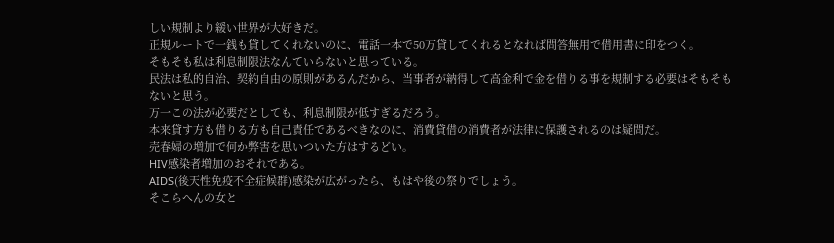しい規制より緩い世界が大好きだ。
正規ルートで一銭も貸してくれないのに、電話一本で50万貸してくれるとなれば問答無用で借用書に印をつく。
そもそも私は利息制限法なんていらないと思っている。
民法は私的自治、契約自由の原則があるんだから、当事者が納得して高金利で金を借りる事を規制する必要はそもそもないと思う。
万一この法が必要だとしても、利息制限が低すぎるだろう。
本来貸す方も借りる方も自己責任であるべきなのに、消費貸借の消費者が法律に保護されるのは疑問だ。
売春婦の増加で何か弊害を思いついた方はするどい。
HIV感染者増加のおそれである。
AIDS(後天性免疫不全症候群)感染が広がったら、もはや後の祭りでしょう。
そこらへんの女と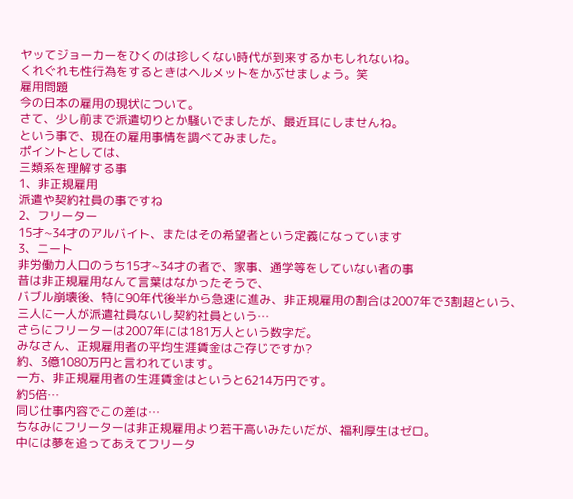ヤッてジョーカーをひくのは珍しくない時代が到来するかもしれないね。
くれぐれも性行為をするときはヘルメットをかぶせましょう。笑
雇用問題
今の日本の雇用の現状について。
さて、少し前まで派遣切りとか騒いでましたが、最近耳にしませんね。
という事で、現在の雇用事情を調べてみました。
ポイントとしては、
三類系を理解する事
1、非正規雇用
派遣や契約社員の事ですね
2、フリーター
15才~34才のアルバイト、またはその希望者という定義になっています
3、ニート
非労働力人口のうち15才~34才の者で、家事、通学等をしていない者の事
昔は非正規雇用なんて言葉はなかったそうで、
バブル崩壊後、特に90年代後半から急速に進み、非正規雇用の割合は2007年で3割超という、三人に一人が派遣社員ないし契約社員という…
さらにフリーターは2007年には181万人という数字だ。
みなさん、正規雇用者の平均生涯賃金はご存じですか?
約、3億1080万円と言われています。
一方、非正規雇用者の生涯賃金はというと6214万円です。
約5倍…
同じ仕事内容でこの差は…
ちなみにフリーターは非正規雇用より若干高いみたいだが、福利厚生はゼロ。
中には夢を追ってあえてフリータ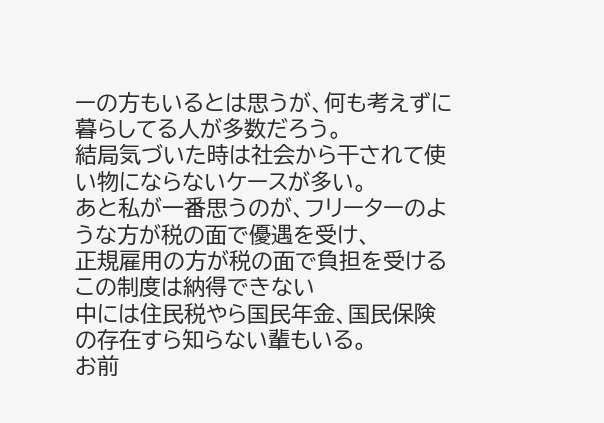ーの方もいるとは思うが、何も考えずに暮らしてる人が多数だろう。
結局気づいた時は社会から干されて使い物にならないケースが多い。
あと私が一番思うのが、フリーターのような方が税の面で優遇を受け、
正規雇用の方が税の面で負担を受ける
この制度は納得できない
中には住民税やら国民年金、国民保険の存在すら知らない輩もいる。
お前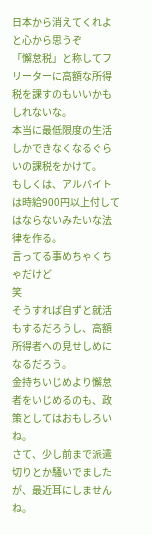日本から消えてくれよと心から思うぞ
「懈怠税」と称してフリーターに高額な所得税を課すのもいいかもしれないな。
本当に最低限度の生活しかできなくなるぐらいの課税をかけて。
もしくは、アルバイトは時給900円以上付してはならないみたいな法律を作る。
言ってる事めちゃくちゃだけど
笑
そうすれば自ずと就活もするだろうし、高額所得者への見せしめになるだろう。
金持ちいじめより懈怠者をいじめるのも、政策としてはおもしろいね。
さて、少し前まで派遣切りとか騒いでましたが、最近耳にしませんね。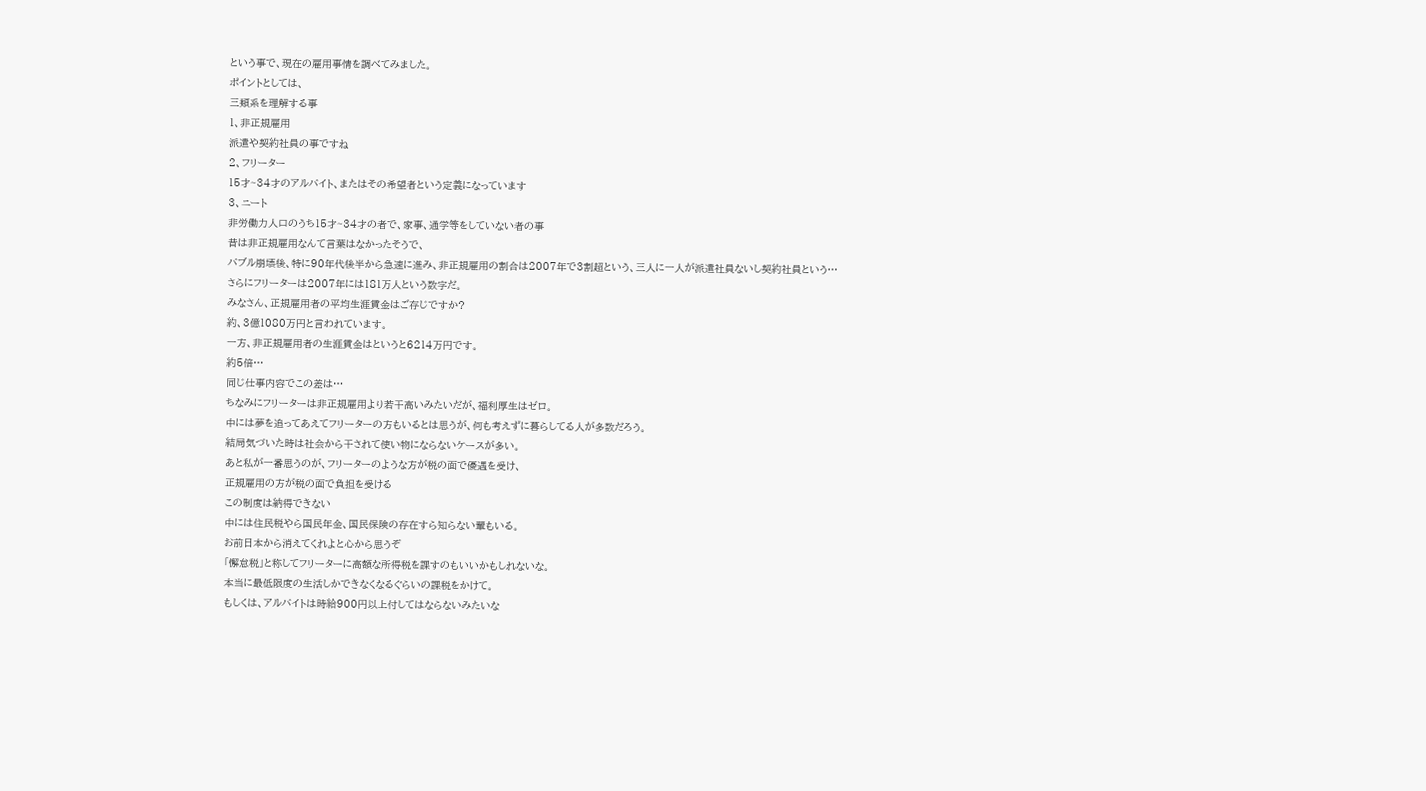という事で、現在の雇用事情を調べてみました。
ポイントとしては、
三類系を理解する事
1、非正規雇用
派遣や契約社員の事ですね
2、フリーター
15才~34才のアルバイト、またはその希望者という定義になっています
3、ニート
非労働力人口のうち15才~34才の者で、家事、通学等をしていない者の事
昔は非正規雇用なんて言葉はなかったそうで、
バブル崩壊後、特に90年代後半から急速に進み、非正規雇用の割合は2007年で3割超という、三人に一人が派遣社員ないし契約社員という…
さらにフリーターは2007年には181万人という数字だ。
みなさん、正規雇用者の平均生涯賃金はご存じですか?
約、3億1080万円と言われています。
一方、非正規雇用者の生涯賃金はというと6214万円です。
約5倍…
同じ仕事内容でこの差は…
ちなみにフリーターは非正規雇用より若干高いみたいだが、福利厚生はゼロ。
中には夢を追ってあえてフリーターの方もいるとは思うが、何も考えずに暮らしてる人が多数だろう。
結局気づいた時は社会から干されて使い物にならないケースが多い。
あと私が一番思うのが、フリーターのような方が税の面で優遇を受け、
正規雇用の方が税の面で負担を受ける
この制度は納得できない
中には住民税やら国民年金、国民保険の存在すら知らない輩もいる。
お前日本から消えてくれよと心から思うぞ
「懈怠税」と称してフリーターに高額な所得税を課すのもいいかもしれないな。
本当に最低限度の生活しかできなくなるぐらいの課税をかけて。
もしくは、アルバイトは時給900円以上付してはならないみたいな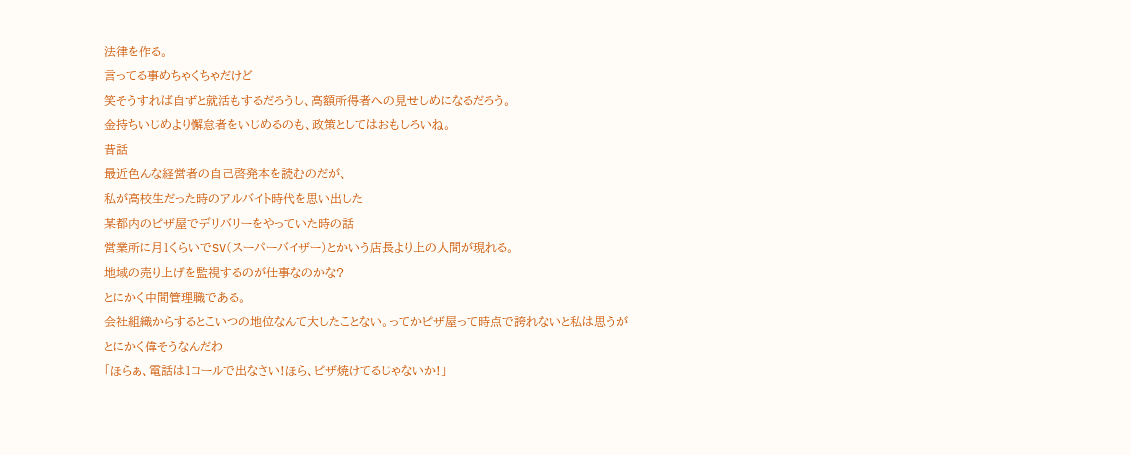法律を作る。
言ってる事めちゃくちゃだけど
笑そうすれば自ずと就活もするだろうし、高額所得者への見せしめになるだろう。
金持ちいじめより懈怠者をいじめるのも、政策としてはおもしろいね。
昔話
最近色んな経営者の自己啓発本を読むのだが、
私が高校生だった時のアルバイト時代を思い出した
某都内のピザ屋でデリバリーをやっていた時の話
営業所に月1くらいでSV(スーパーバイザー)とかいう店長より上の人間が現れる。
地域の売り上げを監視するのが仕事なのかな?
とにかく中間管理職である。
会社組織からするとこいつの地位なんて大したことない。ってかピザ屋って時点で誇れないと私は思うが
とにかく偉そうなんだわ
「ほらぁ、電話は1コールで出なさい!ほら、ピザ焼けてるじゃないか!」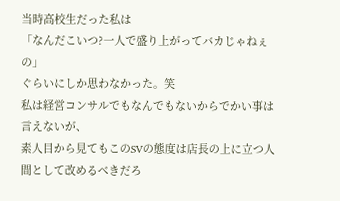当時高校生だった私は
「なんだこいつ?一人で盛り上がってバカじゃねぇの」
ぐらいにしか思わなかった。笑
私は経営コンサルでもなんでもないからでかい事は言えないが、
素人目から見てもこのSVの態度は店長の上に立つ人間として改めるべきだろ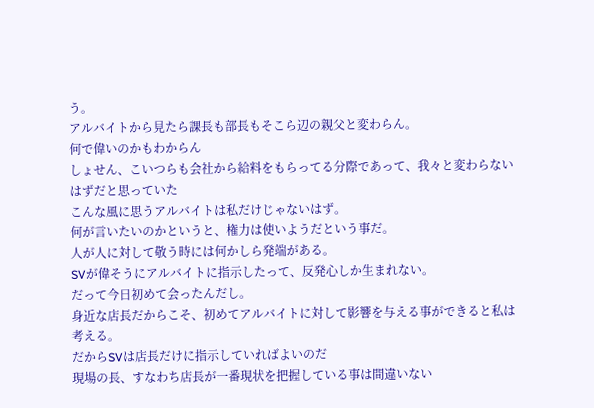う。
アルバイトから見たら課長も部長もそこら辺の親父と変わらん。
何で偉いのかもわからん
しょせん、こいつらも会社から給料をもらってる分際であって、我々と変わらないはずだと思っていた
こんな風に思うアルバイトは私だけじゃないはず。
何が言いたいのかというと、権力は使いようだという事だ。
人が人に対して敬う時には何かしら発端がある。
SVが偉そうにアルバイトに指示したって、反発心しか生まれない。
だって今日初めて会ったんだし。
身近な店長だからこそ、初めてアルバイトに対して影響を与える事ができると私は考える。
だからSVは店長だけに指示していればよいのだ
現場の長、すなわち店長が一番現状を把握している事は間違いない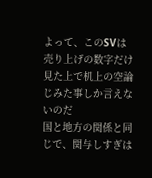よって、このSVは売り上げの数字だけ見た上で机上の空論じみた事しか言えないのだ
国と地方の関係と同じで、関与しすぎは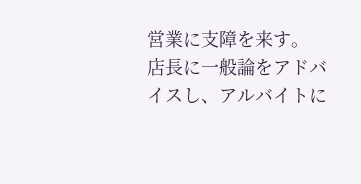営業に支障を来す。
店長に一般論をアドバイスし、アルバイトに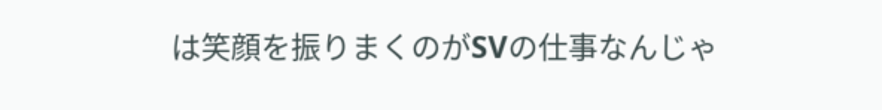は笑顔を振りまくのがSVの仕事なんじゃ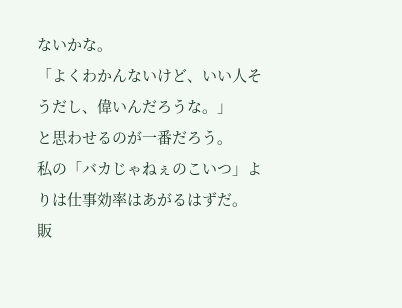ないかな。
「よくわかんないけど、いい人そうだし、偉いんだろうな。」
と思わせるのが一番だろう。
私の「バカじゃねぇのこいつ」よりは仕事効率はあがるはずだ。
販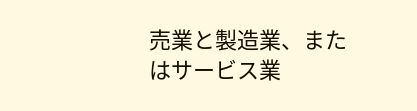売業と製造業、またはサービス業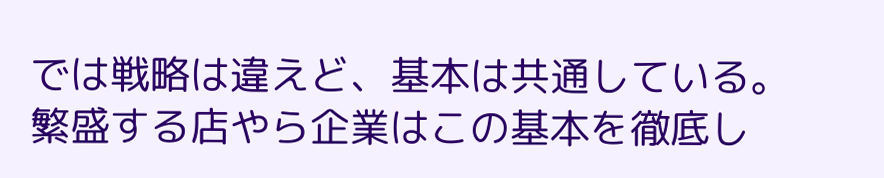では戦略は違えど、基本は共通している。
繁盛する店やら企業はこの基本を徹底し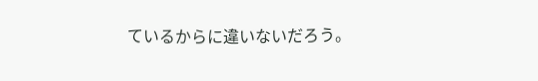ているからに違いないだろう。